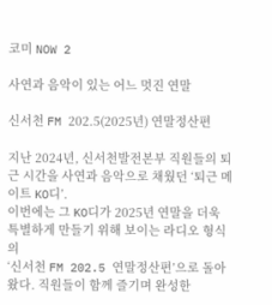코미 NOW 2

사연과 음악이 있는 어느 멋진 연말

신서천 FM 202.5(2025년) 연말정산편

지난 2024년, 신서천발전본부 직원들의 퇴근 시간을 사연과 음악으로 채웠던 ‘퇴근 메이트 KO디’.
이번에는 그 KO디가 2025년 연말을 더욱 특별하게 만들기 위해 보이는 라디오 형식의
‘신서천 FM 202.5 연말정산편’으로 돌아왔다. 직원들이 함께 즐기며 완성한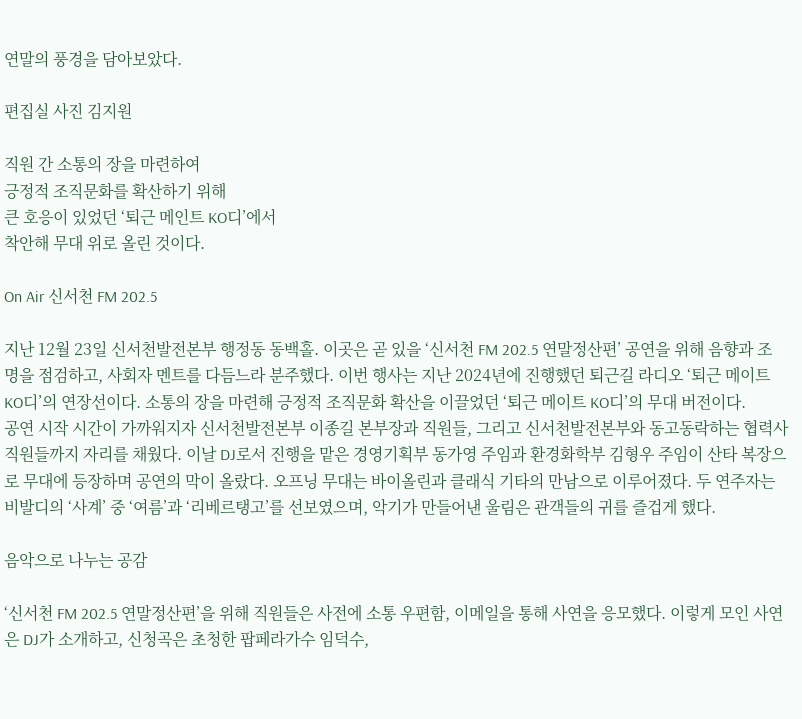연말의 풍경을 담아보았다.

편집실 사진 김지원

직원 간 소통의 장을 마련하여
긍정적 조직문화를 확산하기 위해
큰 호응이 있었던 ‘퇴근 메인트 KO디’에서
착안해 무대 위로 올린 것이다.

On Air 신서천 FM 202.5

지난 12월 23일 신서천발전본부 행정동 동백홀. 이곳은 곧 있을 ‘신서천 FM 202.5 연말정산편’ 공연을 위해 음향과 조명을 점검하고, 사회자 멘트를 다듬느라 분주했다. 이번 행사는 지난 2024년에 진행했던 퇴근길 라디오 ‘퇴근 메이트 KO디’의 연장선이다. 소통의 장을 마련해 긍정적 조직문화 확산을 이끌었던 ‘퇴근 메이트 KO디’의 무대 버전이다.
공연 시작 시간이 가까워지자 신서천발전본부 이종길 본부장과 직원들, 그리고 신서천발전본부와 동고동락하는 협력사 직원들까지 자리를 채웠다. 이날 DJ로서 진행을 맡은 경영기획부 동가영 주임과 환경화학부 김형우 주임이 산타 복장으로 무대에 등장하며 공연의 막이 올랐다. 오프닝 무대는 바이올린과 클래식 기타의 만남으로 이루어졌다. 두 연주자는 비발디의 ‘사계’ 중 ‘여름’과 ‘리베르탱고’를 선보였으며, 악기가 만들어낸 울림은 관객들의 귀를 즐겁게 했다.

음악으로 나누는 공감

‘신서천 FM 202.5 연말정산편’을 위해 직원들은 사전에 소통 우편함, 이메일을 통해 사연을 응모했다. 이렇게 모인 사연은 DJ가 소개하고, 신청곡은 초청한 팝페라가수 임덕수,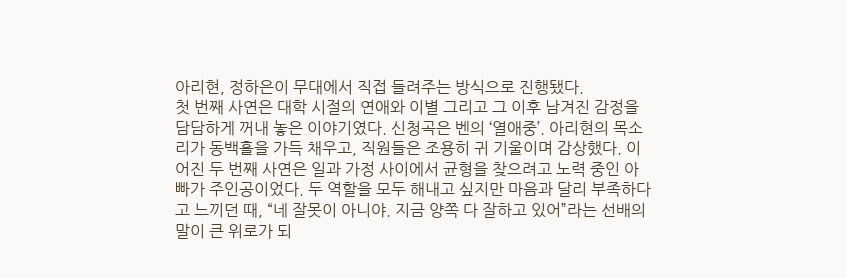아리현, 정하은이 무대에서 직접 들려주는 방식으로 진행됐다.
첫 번째 사연은 대학 시절의 연애와 이별 그리고 그 이후 남겨진 감정을 담담하게 꺼내 놓은 이야기였다. 신청곡은 벤의 ‘열애중’. 아리현의 목소리가 동백홀을 가득 채우고, 직원들은 조용히 귀 기울이며 감상했다. 이어진 두 번째 사연은 일과 가정 사이에서 균형을 찾으려고 노력 중인 아빠가 주인공이었다. 두 역할을 모두 해내고 싶지만 마음과 달리 부족하다고 느끼던 때, “네 잘못이 아니야. 지금 양쪽 다 잘하고 있어”라는 선배의 말이 큰 위로가 되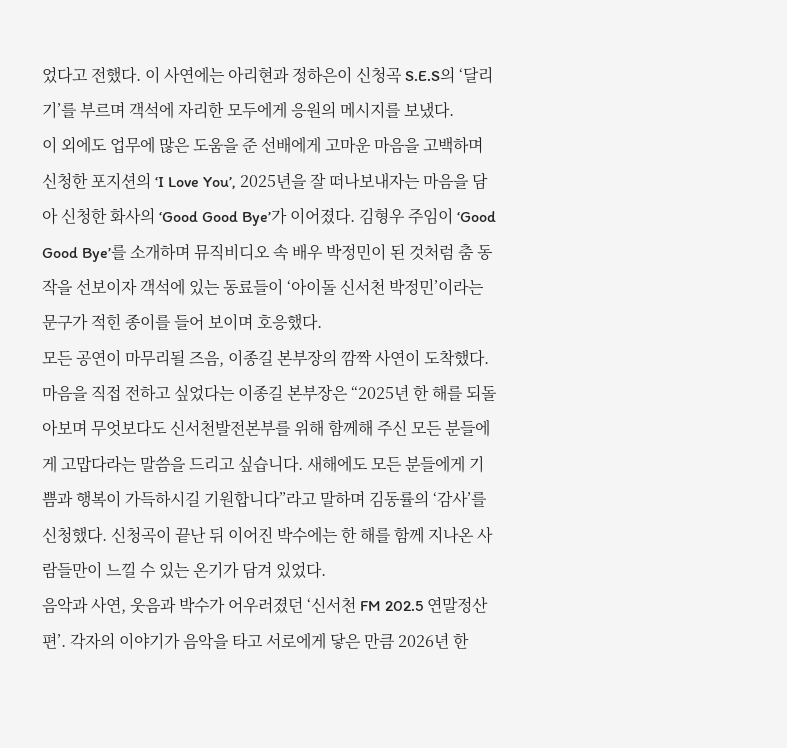었다고 전했다. 이 사연에는 아리현과 정하은이 신청곡 S.E.S의 ‘달리기’를 부르며 객석에 자리한 모두에게 응원의 메시지를 보냈다.
이 외에도 업무에 많은 도움을 준 선배에게 고마운 마음을 고백하며 신청한 포지션의 ‘I Love You’, 2025년을 잘 떠나보내자는 마음을 담아 신청한 화사의 ‘Good Good Bye’가 이어졌다. 김형우 주임이 ‘Good Good Bye’를 소개하며 뮤직비디오 속 배우 박정민이 된 것처럼 춤 동작을 선보이자 객석에 있는 동료들이 ‘아이돌 신서천 박정민’이라는 문구가 적힌 종이를 들어 보이며 호응했다.
모든 공연이 마무리될 즈음, 이종길 본부장의 깜짝 사연이 도착했다. 마음을 직접 전하고 싶었다는 이종길 본부장은 “2025년 한 해를 되돌아보며 무엇보다도 신서천발전본부를 위해 함께해 주신 모든 분들에게 고맙다라는 말씀을 드리고 싶습니다. 새해에도 모든 분들에게 기쁨과 행복이 가득하시길 기원합니다”라고 말하며 김동률의 ‘감사’를 신청했다. 신청곡이 끝난 뒤 이어진 박수에는 한 해를 함께 지나온 사람들만이 느낄 수 있는 온기가 담겨 있었다.
음악과 사연, 웃음과 박수가 어우러졌던 ‘신서천 FM 202.5 연말정산편’. 각자의 이야기가 음악을 타고 서로에게 닿은 만큼 2026년 한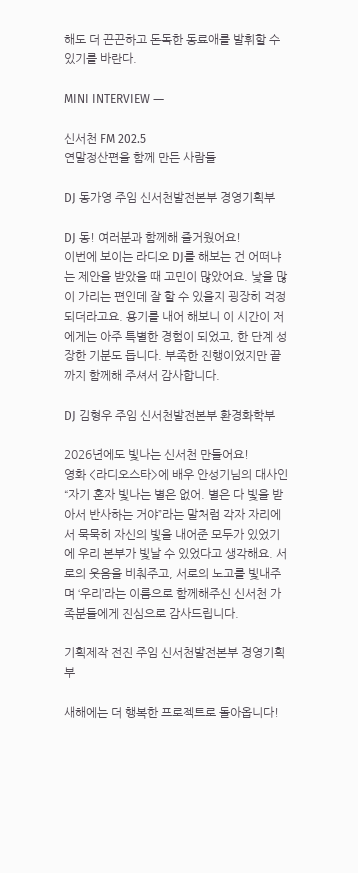해도 더 끈끈하고 돈독한 동료애를 발휘할 수 있기를 바란다.

MINI INTERVIEW ㅡ

신서천 FM 202.5
연말정산편을 함께 만든 사람들

DJ 동가영 주임 신서천발전본부 경영기획부

DJ 동! 여러분과 함께해 즐거웠어요!
이번에 보이는 라디오 DJ를 해보는 건 어떠냐는 제안을 받았을 때 고민이 많았어요. 낯을 많이 가리는 편인데 잘 할 수 있을지 굉장히 걱정되더라고요. 용기를 내어 해보니 이 시간이 저에게는 아주 특별한 경험이 되었고, 한 단계 성장한 기분도 듭니다. 부족한 진행이었지만 끝까지 함께해 주셔서 감사합니다.

DJ 김형우 주임 신서천발전본부 환경화학부

2026년에도 빛나는 신서천 만들어요!
영화 <라디오스타>에 배우 안성기님의 대사인 “자기 혼자 빛나는 별은 없어. 별은 다 빛을 받아서 반사하는 거야”라는 말처럼 각자 자리에서 묵묵히 자신의 빛을 내어준 모두가 있었기에 우리 본부가 빛날 수 있었다고 생각해요. 서로의 웃음을 비춰주고, 서로의 노고를 빛내주며 ‘우리’라는 이름으로 함께해주신 신서천 가족분들에게 진심으로 감사드립니다.

기획제작 전진 주임 신서천발전본부 경영기획부

새해에는 더 행복한 프로젝트로 돌아옵니다!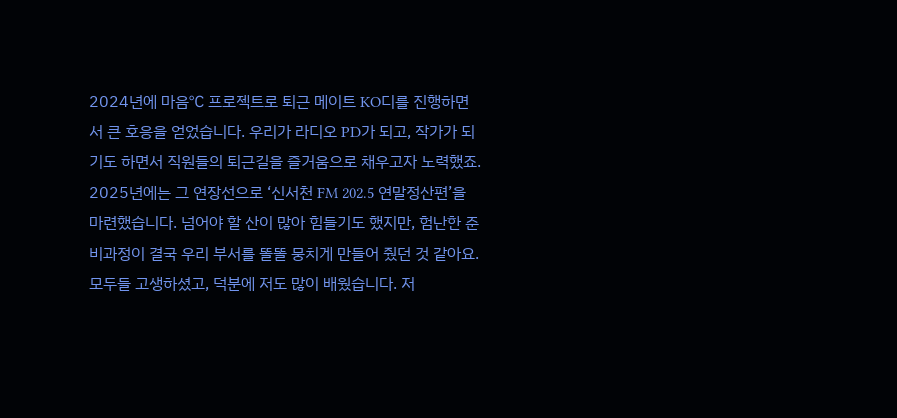2024년에 마음℃ 프로젝트로 퇴근 메이트 KO디를 진행하면서 큰 호응을 얻었습니다. 우리가 라디오 PD가 되고, 작가가 되기도 하면서 직원들의 퇴근길을 즐거움으로 채우고자 노력했죠. 2025년에는 그 연장선으로 ‘신서천 FM 202.5 연말정산편’을 마련했습니다. 넘어야 할 산이 많아 힘들기도 했지만, 험난한 준비과정이 결국 우리 부서를 똘똘 뭉치게 만들어 줬던 것 같아요. 모두들 고생하셨고, 덕분에 저도 많이 배웠습니다. 저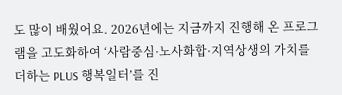도 많이 배웠어요. 2026년에는 지금까지 진행해 온 프로그램을 고도화하여 ‘사람중심·노사화합·지역상생의 가치를 더하는 PLUS 행복일터’를 진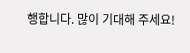행합니다. 많이 기대해 주세요!